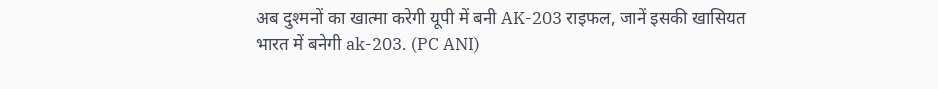अब दुश्मनों का खात्मा करेगी यूपी में बनी AK-203 राइफल, जानें इसकी खासियत
भारत में बनेगी ak-203. (PC ANI)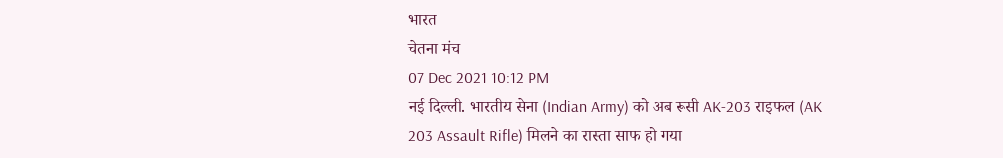भारत
चेतना मंच
07 Dec 2021 10:12 PM
नई दिल्ली. भारतीय सेना (Indian Army) को अब रूसी AK-203 राइफल (AK 203 Assault Rifle) मिलने का रास्ता साफ हो गया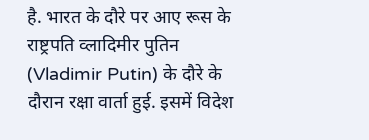है. भारत के दौरे पर आए रूस के राष्ट्रपति व्लादिमीर पुतिन (Vladimir Putin) के दौरे के दौरान रक्षा वार्ता हुई. इसमें विदेश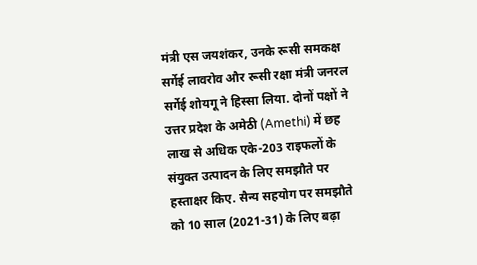मंत्री एस जयशंकर, उनके रूसी समकक्ष सर्गेई लावरोव और रूसी रक्षा मंत्री जनरल सर्गेई शोयगू ने हिस्सा लिया. दोनों पक्षों ने उत्तर प्रदेश के अमेठी (Amethi) में छह लाख से अधिक एके-203 राइफलों के संयुक्त उत्पादन के लिए समझौते पर हस्ताक्षर किए. सैन्य सहयोग पर समझौते को 10 साल (2021-31) के लिए बढ़ा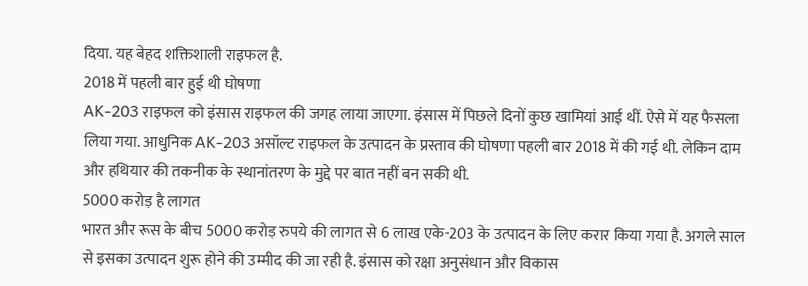दिया. यह बेहद शक्तिशाली राइफल है.
2018 में पहली बार हुई थी घोषणा
AK-203 राइफल को इंसास राइफल की जगह लाया जाएगा. इंसास में पिछले दिनों कुछ खामियां आई थीं. ऐसे में यह फैसला लिया गया. आधुनिक AK-203 असॉल्ट राइफल के उत्पादन के प्रस्ताव की घोषणा पहली बार 2018 में की गई थी. लेकिन दाम और हथियार की तकनीक के स्थानांतरण के मुद्दे पर बात नहीं बन सकी थी.
5000 करोड़ है लागत
भारत और रूस के बीच 5000 करोड़ रुपये की लागत से 6 लाख एके-203 के उत्पादन के लिए करार किया गया है. अगले साल से इसका उत्पादन शुरू होने की उम्मीद की जा रही है. इंसास को रक्षा अनुसंधान और विकास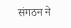संगठन ने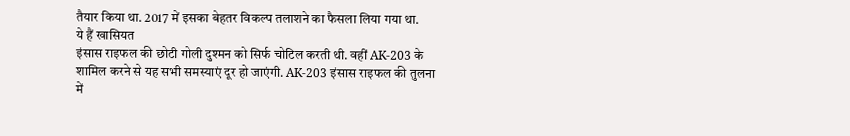तैयार किया था. 2017 में इसका बेहतर विकल्प तलाशने का फैसला लिया गया था.
ये हैं खासियत
इंसास राइफल की छोटी गोली दुश्मन को सिर्फ चोटिल करती थी. वहीं AK-203 के शामिल करने से यह सभी समस्याएं दूर हो जाएंगी. AK-203 इंसास राइफल की तुलना में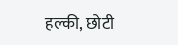हल्की, छोटी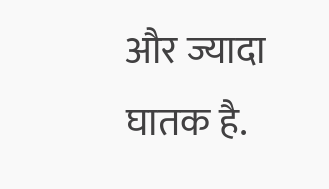और ज्यादा घातक है.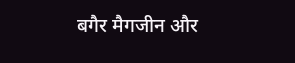बगैर मैगजीन और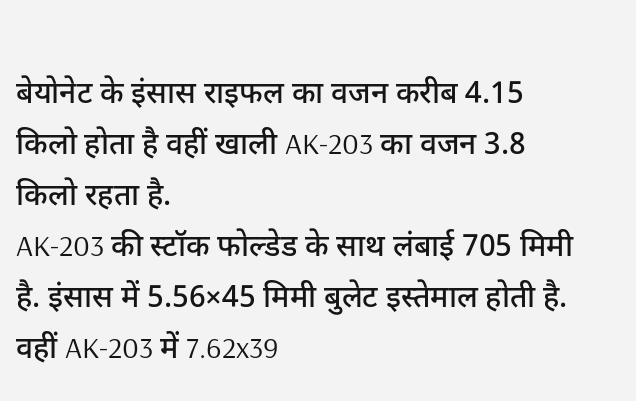बेयोनेट के इंसास राइफल का वजन करीब 4.15 किलो होता है वहीं खाली AK-203 का वजन 3.8 किलो रहता है.
AK-203 की स्टॉक फोल्डेड के साथ लंबाई 705 मिमी है. इंसास में 5.56×45 मिमी बुलेट इस्तेमाल होती है. वहीं AK-203 में 7.62x39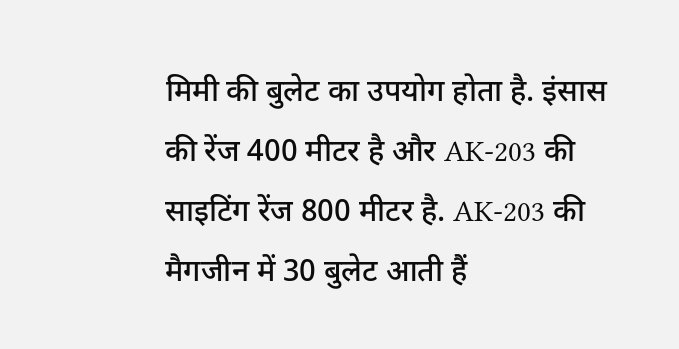मिमी की बुलेट का उपयोग होता है. इंसास की रेंज 400 मीटर है और AK-203 की साइटिंग रेंज 800 मीटर है. AK-203 की मैगजीन में 30 बुलेट आती हैं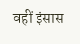वहीं इंसास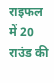राइफल में 20 राउंड की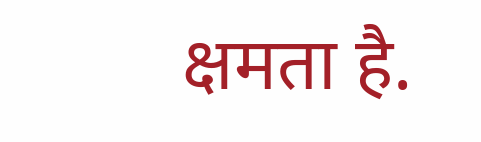क्षमता है.